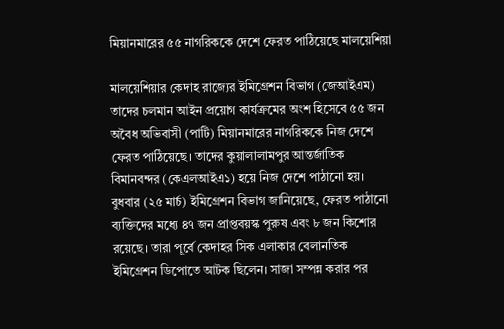মিয়ানমারের ৫৫ নাগরিককে দেশে ফেরত পাঠিয়েছে মালয়েশিয়া

মালয়েশিয়ার কেদাহ রাজ্যের ইমিগ্রেশন বিভাগ (জেআইএম) তাদের চলমান আইন প্রয়োগ কার্যক্রমের অংশ হিসেবে ৫৫ জন অবৈধ অভিবাসী (পাটি) মিয়ানমারের নাগরিককে নিজ দেশে ফেরত পাঠিয়েছে। তাদের কুয়ালালামপুর আন্তর্জাতিক বিমানবন্দর (কেএলআইএ১) হয়ে নিজ দেশে পাঠানো হয়। বুধবার (২৫ মার্চ) ইমিগ্রেশন বিভাগ জানিয়েছে, ফেরত পাঠানো ব্যক্তিদের মধ্যে ৪৭ জন প্রাপ্তবয়স্ক পুরুষ এবং ৮ জন কিশোর রয়েছে। তারা পূর্বে কেদাহর সিক এলাকার বেলানতিক ইমিগ্রেশন ডিপোতে আটক ছিলেন। সাজা সম্পন্ন করার পর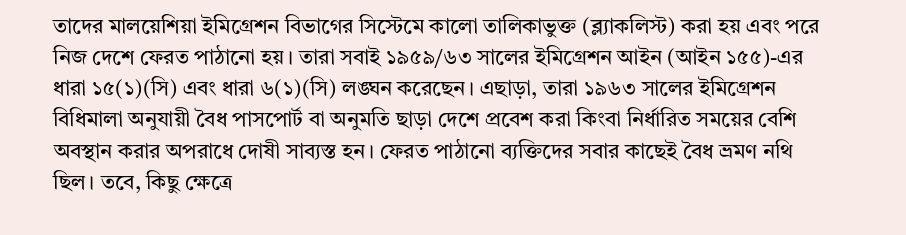তাদের মালয়েশিয়া ইমিগ্রেশন বিভাগের সিস্টেমে কালো তালিকাভুক্ত (ব্ল্যাকলিস্ট) করা হয় এবং পরে নিজ দেশে ফেরত পাঠানো হয়। তারা সবাই ১৯৫৯/৬৩ সালের ইমিগ্রেশন আইন (আইন ১৫৫)-এর ধারা ১৫(১)(সি) এবং ধারা ৬(১)(সি) লঙ্ঘন করেছেন। এছাড়া, তারা ১৯৬৩ সালের ইমিগ্রেশন বিধিমালা অনুযায়ী বৈধ পাসপোর্ট বা অনুমতি ছাড়া দেশে প্রবেশ করা কিংবা নির্ধারিত সময়ের বেশি অবস্থান করার অপরাধে দোষী সাব্যস্ত হন। ফেরত পাঠানো ব্যক্তিদের সবার কাছেই বৈধ ভ্রমণ নথি ছিল। তবে, কিছু ক্ষেত্রে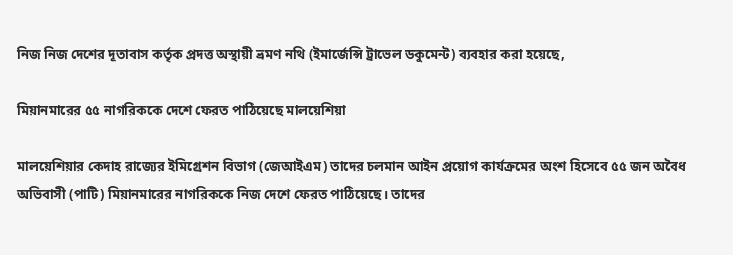নিজ নিজ দেশের দূতাবাস কর্তৃক প্রদত্ত অস্থায়ী ভ্রমণ নথি (ইমার্জেন্সি ট্রাভেল ডকুমেন্ট) ব্যবহার করা হয়েছে,

মিয়ানমারের ৫৫ নাগরিককে দেশে ফেরত পাঠিয়েছে মালয়েশিয়া

মালয়েশিয়ার কেদাহ রাজ্যের ইমিগ্রেশন বিভাগ (জেআইএম) তাদের চলমান আইন প্রয়োগ কার্যক্রমের অংশ হিসেবে ৫৫ জন অবৈধ অভিবাসী (পাটি) মিয়ানমারের নাগরিককে নিজ দেশে ফেরত পাঠিয়েছে। তাদের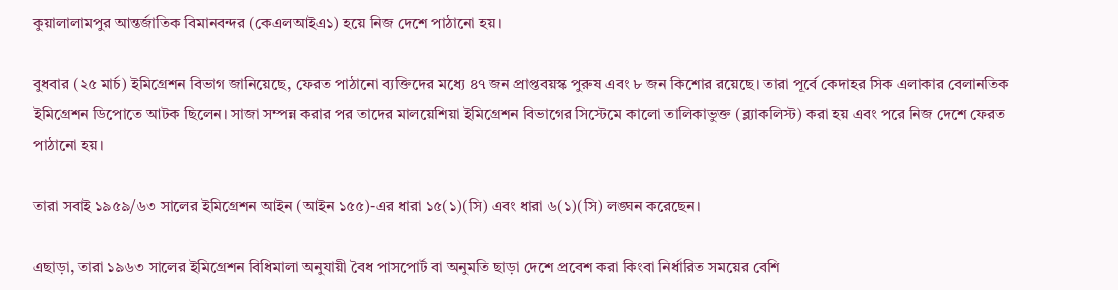কুয়ালালামপুর আন্তর্জাতিক বিমানবন্দর (কেএলআইএ১) হয়ে নিজ দেশে পাঠানো হয়।

বুধবার (২৫ মার্চ) ইমিগ্রেশন বিভাগ জানিয়েছে, ফেরত পাঠানো ব্যক্তিদের মধ্যে ৪৭ জন প্রাপ্তবয়স্ক পুরুষ এবং ৮ জন কিশোর রয়েছে। তারা পূর্বে কেদাহর সিক এলাকার বেলানতিক ইমিগ্রেশন ডিপোতে আটক ছিলেন। সাজা সম্পন্ন করার পর তাদের মালয়েশিয়া ইমিগ্রেশন বিভাগের সিস্টেমে কালো তালিকাভুক্ত (ব্ল্যাকলিস্ট) করা হয় এবং পরে নিজ দেশে ফেরত পাঠানো হয়।

তারা সবাই ১৯৫৯/৬৩ সালের ইমিগ্রেশন আইন (আইন ১৫৫)-এর ধারা ১৫(১)(সি) এবং ধারা ৬(১)(সি) লঙ্ঘন করেছেন।

এছাড়া, তারা ১৯৬৩ সালের ইমিগ্রেশন বিধিমালা অনুযায়ী বৈধ পাসপোর্ট বা অনুমতি ছাড়া দেশে প্রবেশ করা কিংবা নির্ধারিত সময়ের বেশি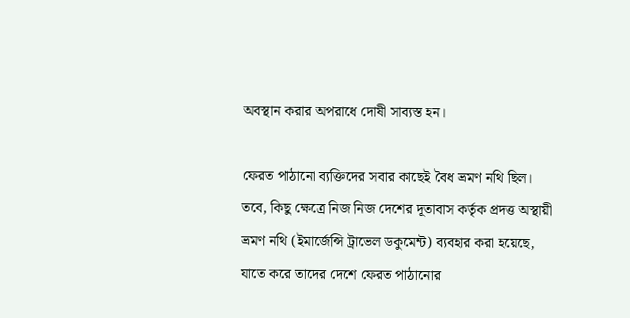অবস্থান করার অপরাধে দোষী সাব্যস্ত হন।

ফেরত পাঠানো ব্যক্তিদের সবার কাছেই বৈধ ভ্রমণ নথি ছিল। তবে, কিছু ক্ষেত্রে নিজ নিজ দেশের দূতাবাস কর্তৃক প্রদত্ত অস্থায়ী ভ্রমণ নথি (ইমার্জেন্সি ট্রাভেল ডকুমেন্ট) ব্যবহার করা হয়েছে, যাতে করে তাদের দেশে ফেরত পাঠানোর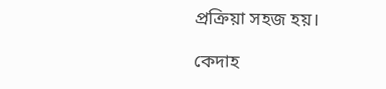প্রক্রিয়া সহজ হয়।

কেদাহ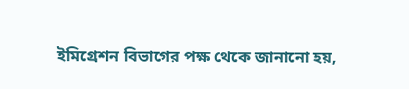ইমিগ্রেশন বিভাগের পক্ষ থেকে জানানো হয়,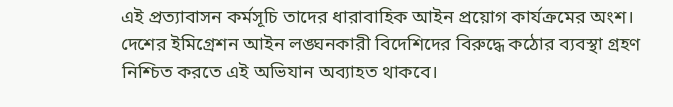এই প্রত্যাবাসন কর্মসূচি তাদের ধারাবাহিক আইন প্রয়োগ কার্যক্রমের অংশ। দেশের ইমিগ্রেশন আইন লঙ্ঘনকারী বিদেশিদের বিরুদ্ধে কঠোর ব্যবস্থা গ্রহণ নিশ্চিত করতে এই অভিযান অব্যাহত থাকবে।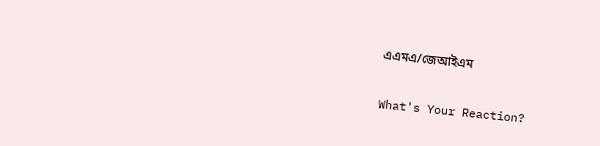এএমএ/জেআইএম

What's Your Reaction?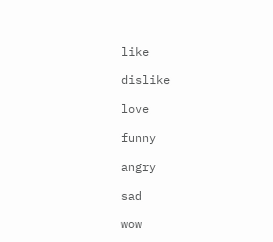like

dislike

love

funny

angry

sad

wow